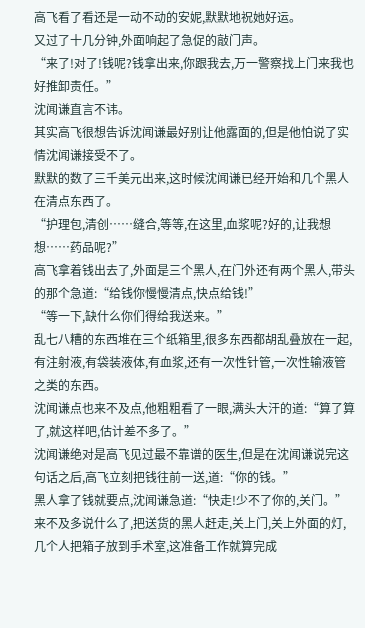高飞看了看还是一动不动的安妮,默默地祝她好运。
又过了十几分钟,外面响起了急促的敲门声。
“来了!对了!钱呢?钱拿出来,你跟我去,万一警察找上门来我也好推卸责任。”
沈闻谦直言不讳。
其实高飞很想告诉沈闻谦最好别让他露面的,但是他怕说了实情沈闻谦接受不了。
默默的数了三千美元出来,这时候沈闻谦已经开始和几个黑人在清点东西了。
“护理包,清创……缝合,等等,在这里,血浆呢?好的,让我想想……药品呢?”
高飞拿着钱出去了,外面是三个黑人,在门外还有两个黑人,带头的那个急道:“给钱你慢慢清点,快点给钱!”
“等一下,缺什么你们得给我送来。”
乱七八糟的东西堆在三个纸箱里,很多东西都胡乱叠放在一起,有注射液,有袋装液体,有血浆,还有一次性针管,一次性输液管之类的东西。
沈闻谦点也来不及点,他粗粗看了一眼,满头大汗的道:“算了算了,就这样吧,估计差不多了。”
沈闻谦绝对是高飞见过最不靠谱的医生,但是在沈闻谦说完这句话之后,高飞立刻把钱往前一送,道:“你的钱。”
黑人拿了钱就要点,沈闻谦急道:“快走!少不了你的,关门。”
来不及多说什么了,把送货的黑人赶走,关上门,关上外面的灯,几个人把箱子放到手术室,这准备工作就算完成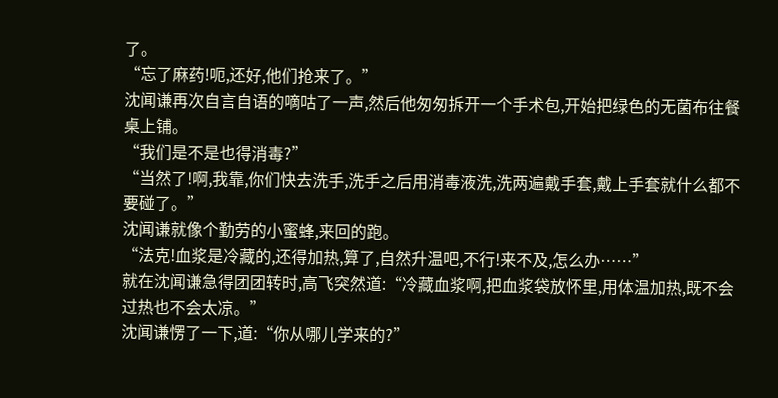了。
“忘了麻药!呃,还好,他们抢来了。”
沈闻谦再次自言自语的嘀咕了一声,然后他匆匆拆开一个手术包,开始把绿色的无菌布往餐桌上铺。
“我们是不是也得消毒?”
“当然了!啊,我靠,你们快去洗手,洗手之后用消毒液洗,洗两遍戴手套,戴上手套就什么都不要碰了。”
沈闻谦就像个勤劳的小蜜蜂,来回的跑。
“法克!血浆是冷藏的,还得加热,算了,自然升温吧,不行!来不及,怎么办……”
就在沈闻谦急得团团转时,高飞突然道:“冷藏血浆啊,把血浆袋放怀里,用体温加热,既不会过热也不会太凉。”
沈闻谦愣了一下,道:“你从哪儿学来的?”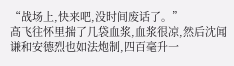“战场上,快来吧,没时间废话了。”
高飞往怀里揣了几袋血浆,血浆很凉,然后沈闻谦和安德烈也如法炮制,四百毫升一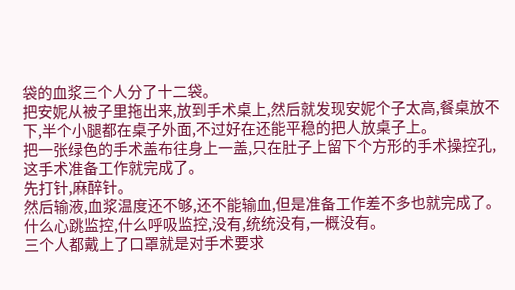袋的血浆三个人分了十二袋。
把安妮从被子里拖出来,放到手术桌上,然后就发现安妮个子太高,餐桌放不下,半个小腿都在桌子外面,不过好在还能平稳的把人放桌子上。
把一张绿色的手术盖布往身上一盖,只在肚子上留下个方形的手术操控孔,这手术准备工作就完成了。
先打针,麻醉针。
然后输液,血浆温度还不够,还不能输血,但是准备工作差不多也就完成了。
什么心跳监控,什么呼吸监控,没有,统统没有,一概没有。
三个人都戴上了口罩就是对手术要求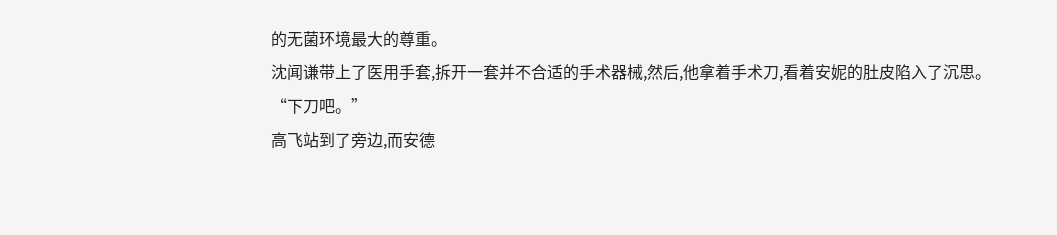的无菌环境最大的尊重。
沈闻谦带上了医用手套,拆开一套并不合适的手术器械,然后,他拿着手术刀,看着安妮的肚皮陷入了沉思。
“下刀吧。”
高飞站到了旁边,而安德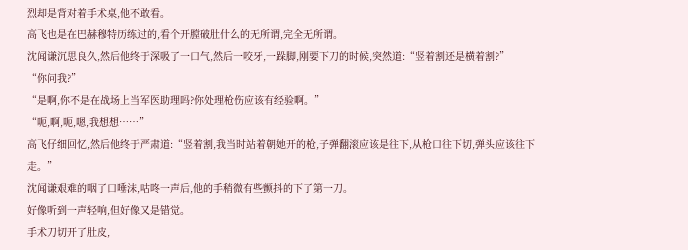烈却是背对着手术桌,他不敢看。
高飞也是在巴赫穆特历练过的,看个开膛破肚什么的无所谓,完全无所谓。
沈闻谦沉思良久,然后他终于深吸了一口气,然后一咬牙,一跺脚,刚要下刀的时候,突然道:“竖着割还是横着割?”
“你问我?”
“是啊,你不是在战场上当军医助理吗?你处理枪伤应该有经验啊。”
“呃,啊,呃,嗯,我想想……”
高飞仔细回忆,然后他终于严肃道:“竖着割,我当时站着朝她开的枪,子弹翻滚应该是往下,从枪口往下切,弹头应该往下走。”
沈闻谦艰难的咽了口唾沫,咕咚一声后,他的手稍微有些颤抖的下了第一刀。
好像听到一声轻响,但好像又是错觉。
手术刀切开了肚皮,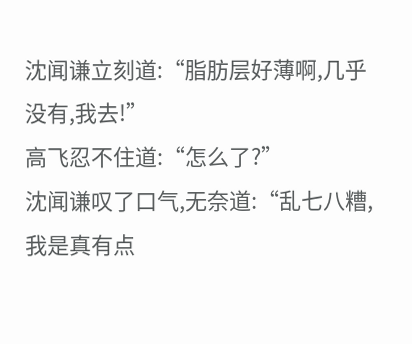沈闻谦立刻道:“脂肪层好薄啊,几乎没有,我去!”
高飞忍不住道:“怎么了?”
沈闻谦叹了口气,无奈道:“乱七八糟,我是真有点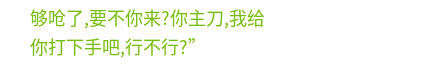够呛了,要不你来?你主刀,我给你打下手吧,行不行?”